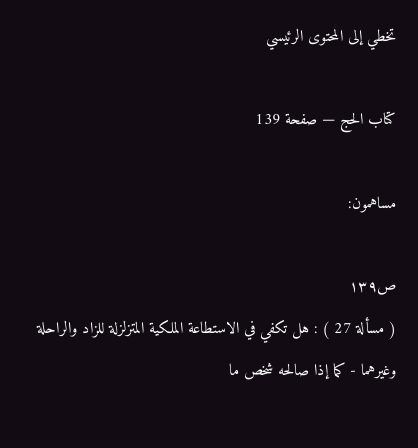تخطي إلى المحتوى الرئيسي

كتاب الحج — صفحة 139

مساهمون:

ص١٣٩
( مسألة 27 ) : هل تكفي في الاستطاعة الملكية المتزلزلة للزاد والراحلة وغيرهما - كما إذا صالحه شخص ما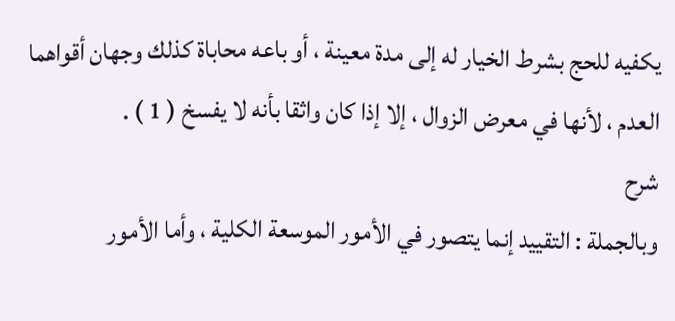يكفيه للحج بشرط الخيار له إلى مدة معينة ، أو باعه محاباة كذلك وجهان أقواهما العدم ، لأنها في معرض الزوال ، إلا إذا كان واثقا بأنه لا يفسخ ( 1 ) .
شرح
وبالجملة : التقييد إنما يتصور في الأمور الموسعة الكلية ، وأما الأمور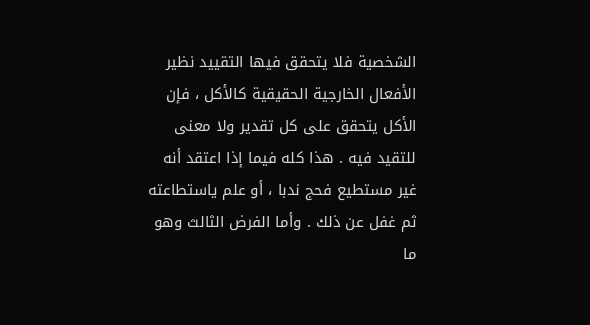الشخصية فلا يتحقق فيها التقييد نظير الأفعال الخارجية الحقيقية كالأكل ، فإن الأكل يتحقق على كل تقدير ولا معنى للتقيد فيه . هذا كله فيما إذا اعتقد أنه غير مستطيع فحج ندبا ، أو علم ياستطاعته ثم غفل عن ذلك . وأما الفرض الثالث وهو ما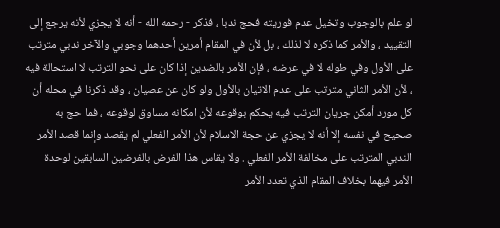لو علم بالوجوب وتخيل عدم فوريته فحج ندبا ، فذكر - رحمه الله - أنه لا يجزي لأنه يرجع إلى التقييد ، والأمر كما ذكره لا لذلك ، بل لأن في المقام أمرين أحدهما وجوبي والآخر ندبي مترتب على الأول وفي طوله لا في عرضه ، فإن الأمر بالضدين إذا كان على نحو الترتب لا استحالة فيه ، لأن الأمر الثاني مترتب على عدم الاتيان بالأول ولو كان عن عصيان ، وقد ذكرنا في محله أن كل مورد أمكن جريان الترتب فيه يحكم بوقوعه لأن امكانه مساوق لوقوعه ، فما حج به صحيح في نفسه إلا أنه لا يجزي عن حجة الاسلام لأن الأمر الفعلي لم يقصد وإنما قصد الأمر الندبي المترتب على مخالفة الأمر الفعلي . ولا يقاس هذا الفرض بالفرضين السابقين لوحدة الأمر فيهما بخلاف المقام الذي تعدد الأمر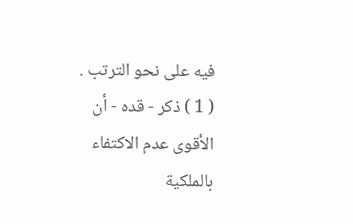فيه على نحو الترتب . ( 1 ) ذكر - قده - أن الأقوى عدم الاكتفاء بالملكية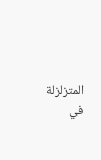المتزلزلة في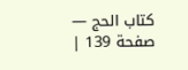كتاب الحج — صفحة 139 |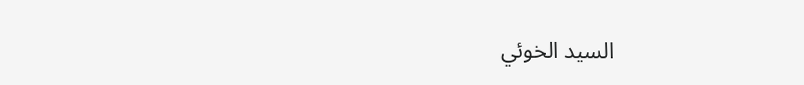السيد الخوئي